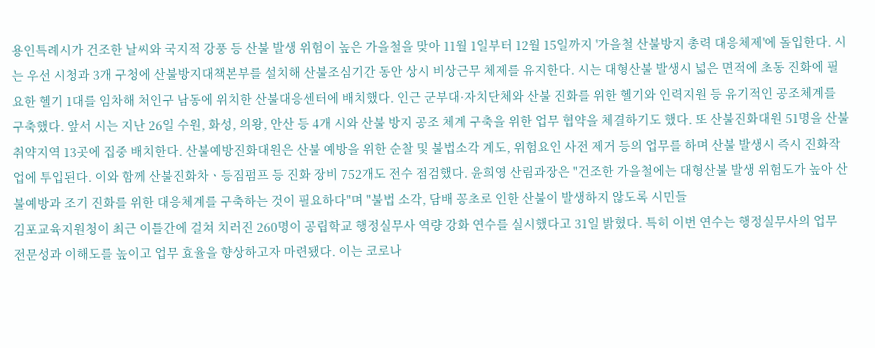용인특례시가 건조한 날씨와 국지적 강풍 등 산불 발생 위험이 높은 가을철을 맞아 11월 1일부터 12월 15일까지 '가을철 산불방지 총력 대응체제'에 돌입한다. 시는 우선 시청과 3개 구청에 산불방지대책본부를 설치해 산불조심기간 동안 상시 비상근무 체제를 유지한다. 시는 대형산불 발생시 넓은 면적에 초동 진화에 필요한 헬기 1대를 임차해 처인구 남동에 위치한 산불대응센터에 배치했다. 인근 군부대·자치단체와 산불 진화를 위한 헬기와 인력지원 등 유기적인 공조체계를 구축했다. 앞서 시는 지난 26일 수원, 화성, 의왕, 안산 등 4개 시와 산불 방지 공조 체계 구축을 위한 업무 협약을 체결하기도 했다. 또 산불진화대원 51명을 산불 취약지역 13곳에 집중 배치한다. 산불예방진화대원은 산불 예방을 위한 순찰 및 불법소각 계도, 위험요인 사전 제거 등의 업무를 하며 산불 발생시 즉시 진화작업에 투입된다. 이와 함께 산불진화차ㆍ등짐펌프 등 진화 장비 752개도 전수 점검했다. 윤희영 산림과장은 "건조한 가을철에는 대형산불 발생 위험도가 높아 산불예방과 조기 진화를 위한 대응체계를 구축하는 것이 필요하다"며 "불법 소각, 담배 꽁초로 인한 산불이 발생하지 않도록 시민들
김포교육지원청이 최근 이틀간에 걸쳐 치러진 260명이 공립학교 행정실무사 역량 강화 연수를 실시했다고 31일 밝혔다. 특히 이번 연수는 행정실무사의 업무 전문성과 이해도를 높이고 업무 효율을 향상하고자 마련됐다. 이는 코로나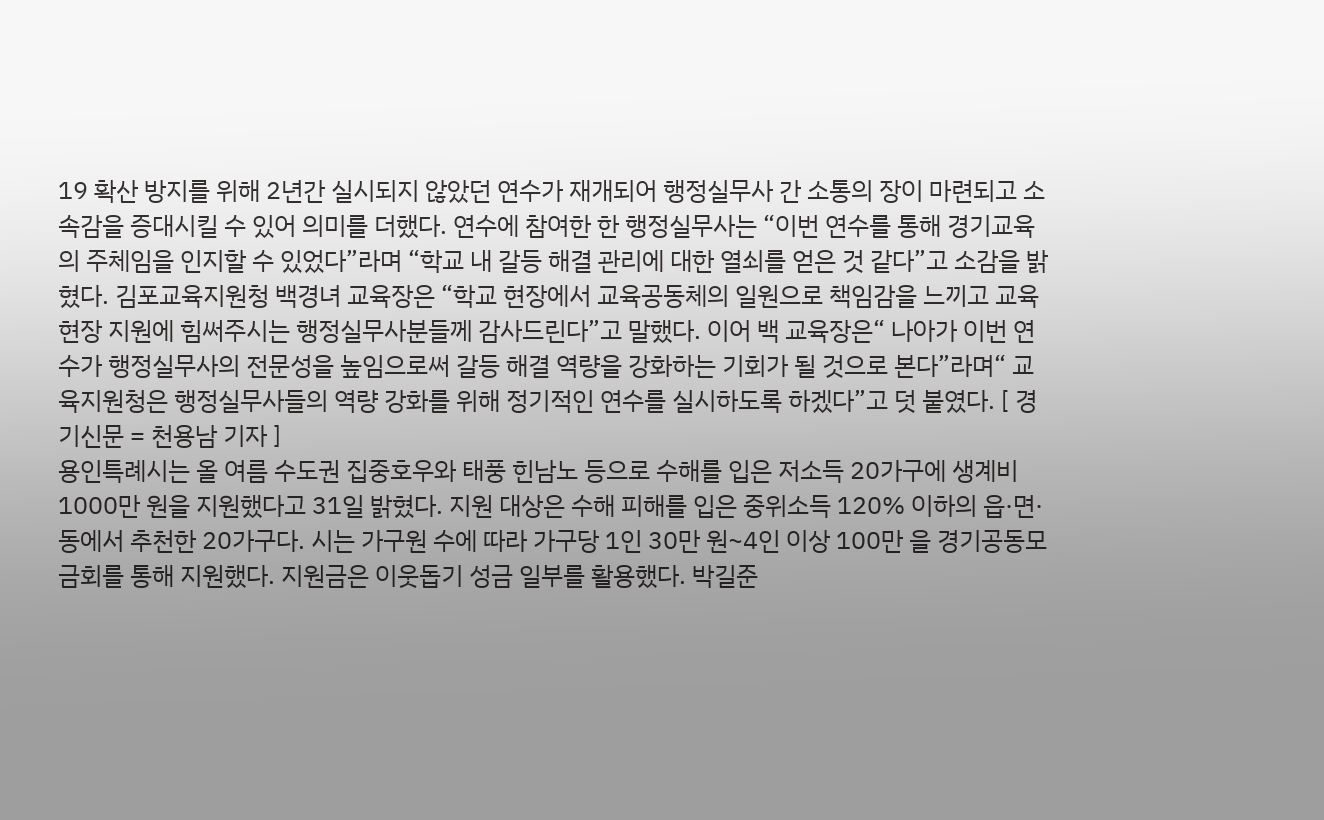19 확산 방지를 위해 2년간 실시되지 않았던 연수가 재개되어 행정실무사 간 소통의 장이 마련되고 소속감을 증대시킬 수 있어 의미를 더했다. 연수에 참여한 한 행정실무사는 “이번 연수를 통해 경기교육의 주체임을 인지할 수 있었다”라며 “학교 내 갈등 해결 관리에 대한 열쇠를 얻은 것 같다”고 소감을 밝혔다. 김포교육지원청 백경녀 교육장은 “학교 현장에서 교육공동체의 일원으로 책임감을 느끼고 교육 현장 지원에 힘써주시는 행정실무사분들께 감사드린다”고 말했다. 이어 백 교육장은“ 나아가 이번 연수가 행정실무사의 전문성을 높임으로써 갈등 해결 역량을 강화하는 기회가 될 것으로 본다”라며“ 교육지원청은 행정실무사들의 역량 강화를 위해 정기적인 연수를 실시하도록 하겠다”고 덧 붙였다. [ 경기신문 = 천용남 기자 ]
용인특례시는 올 여름 수도권 집중호우와 태풍 힌남노 등으로 수해를 입은 저소득 20가구에 생계비 1000만 원을 지원했다고 31일 밝혔다. 지원 대상은 수해 피해를 입은 중위소득 120% 이하의 읍·면·동에서 추천한 20가구다. 시는 가구원 수에 따라 가구당 1인 30만 원~4인 이상 100만 을 경기공동모금회를 통해 지원했다. 지원금은 이웃돕기 성금 일부를 활용했다. 박길준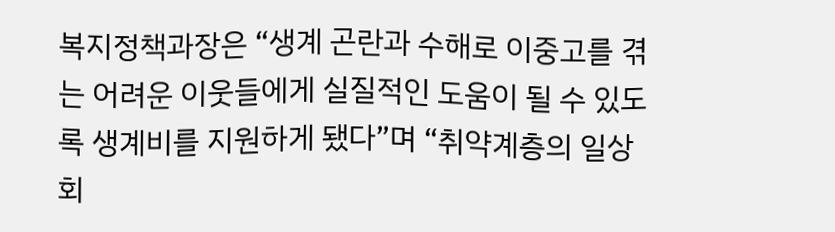복지정책과장은 “생계 곤란과 수해로 이중고를 겪는 어려운 이웃들에게 실질적인 도움이 될 수 있도록 생계비를 지원하게 됐다”며 “취약계층의 일상 회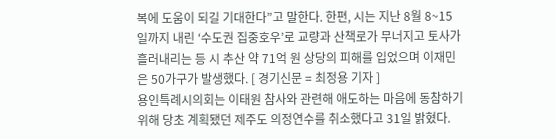복에 도움이 되길 기대한다”고 말한다. 한편, 시는 지난 8월 8~15일까지 내린 ‘수도권 집중호우’로 교량과 산책로가 무너지고 토사가 흘러내리는 등 시 추산 약 71억 원 상당의 피해를 입었으며 이재민은 50가구가 발생했다. [ 경기신문 = 최정용 기자 ]
용인특례시의회는 이태원 참사와 관련해 애도하는 마음에 동참하기 위해 당초 계획됐던 제주도 의정연수를 취소했다고 31일 밝혔다.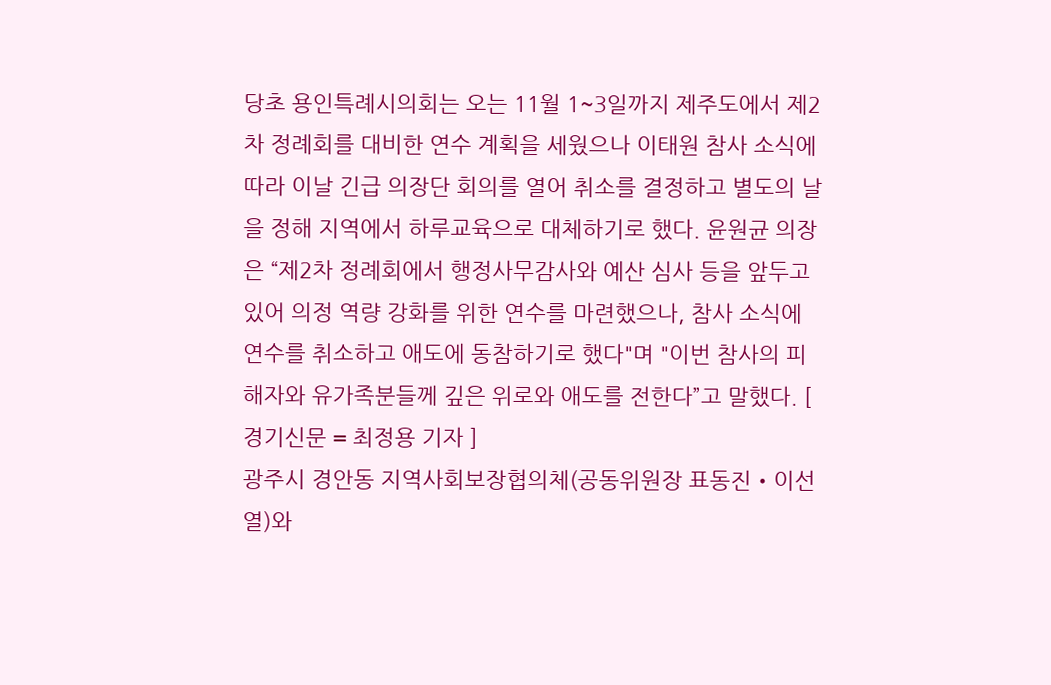당초 용인특례시의회는 오는 11월 1~3일까지 제주도에서 제2차 정례회를 대비한 연수 계획을 세웠으나 이태원 참사 소식에 따라 이날 긴급 의장단 회의를 열어 취소를 결정하고 별도의 날을 정해 지역에서 하루교육으로 대체하기로 했다. 윤원균 의장은 “제2차 정례회에서 행정사무감사와 예산 심사 등을 앞두고 있어 의정 역량 강화를 위한 연수를 마련했으나, 참사 소식에 연수를 취소하고 애도에 동참하기로 했다"며 "이번 참사의 피해자와 유가족분들께 깊은 위로와 애도를 전한다”고 말했다. [ 경기신문 = 최정용 기자 ]
광주시 경안동 지역사회보장협의체(공동위원장 표동진‧이선열)와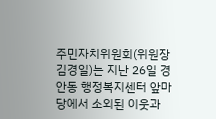주민자치위원회(위원장 김경일)는 지난 26일 경안동 행정복지센터 앞마당에서 소외된 이웃과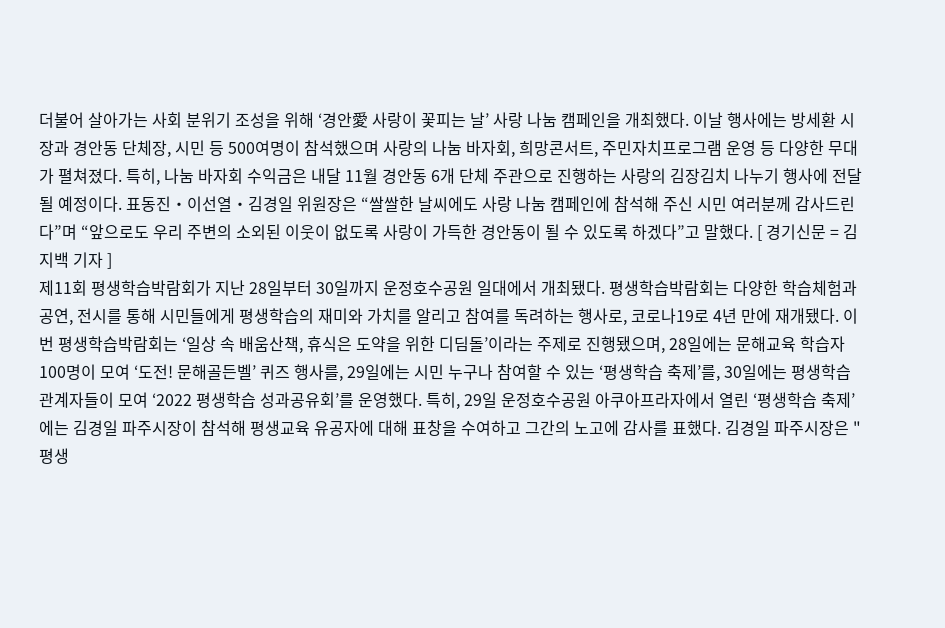더불어 살아가는 사회 분위기 조성을 위해 ‘경안愛 사랑이 꽃피는 날’ 사랑 나눔 캠페인을 개최했다. 이날 행사에는 방세환 시장과 경안동 단체장, 시민 등 500여명이 참석했으며 사랑의 나눔 바자회, 희망콘서트, 주민자치프로그램 운영 등 다양한 무대가 펼쳐졌다. 특히, 나눔 바자회 수익금은 내달 11월 경안동 6개 단체 주관으로 진행하는 사랑의 김장김치 나누기 행사에 전달될 예정이다. 표동진‧이선열‧김경일 위원장은 “쌀쌀한 날씨에도 사랑 나눔 캠페인에 참석해 주신 시민 여러분께 감사드린다”며 “앞으로도 우리 주변의 소외된 이웃이 없도록 사랑이 가득한 경안동이 될 수 있도록 하겠다”고 말했다. [ 경기신문 = 김지백 기자 ]
제11회 평생학습박람회가 지난 28일부터 30일까지 운정호수공원 일대에서 개최됐다. 평생학습박람회는 다양한 학습체험과 공연, 전시를 통해 시민들에게 평생학습의 재미와 가치를 알리고 참여를 독려하는 행사로, 코로나19로 4년 만에 재개됐다. 이번 평생학습박람회는 ‘일상 속 배움산책, 휴식은 도약을 위한 디딤돌’이라는 주제로 진행됐으며, 28일에는 문해교육 학습자 100명이 모여 ‘도전! 문해골든벨’ 퀴즈 행사를, 29일에는 시민 누구나 참여할 수 있는 ‘평생학습 축제’를, 30일에는 평생학습 관계자들이 모여 ‘2022 평생학습 성과공유회’를 운영했다. 특히, 29일 운정호수공원 아쿠아프라자에서 열린 ‘평생학습 축제’에는 김경일 파주시장이 참석해 평생교육 유공자에 대해 표창을 수여하고 그간의 노고에 감사를 표했다. 김경일 파주시장은 "평생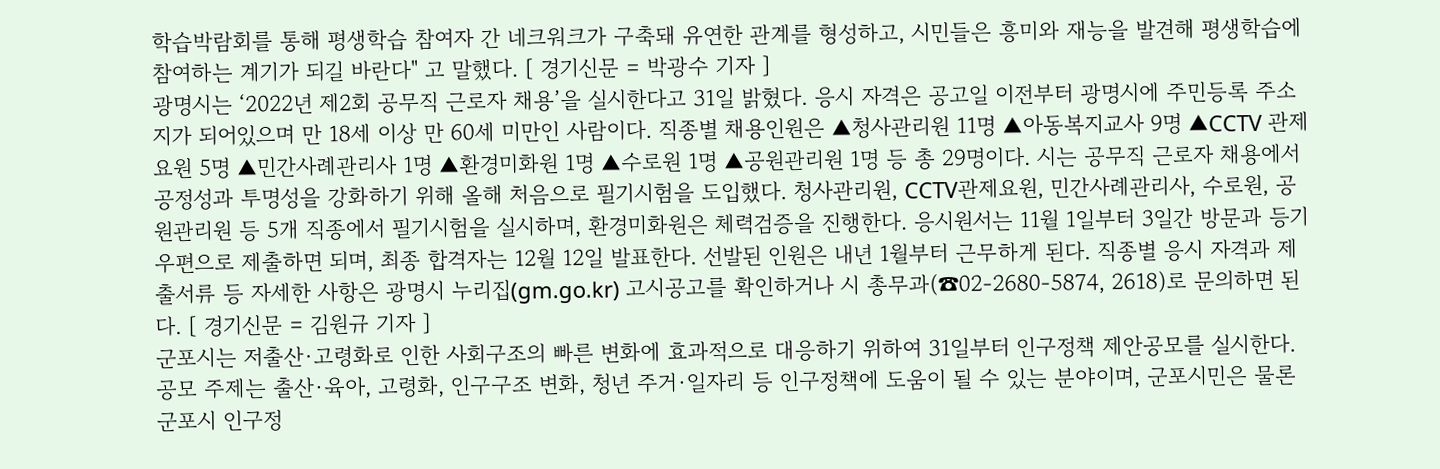학습박람회를 통해 평생학습 참여자 간 네크워크가 구축돼 유연한 관계를 형성하고, 시민들은 흥미와 재능을 발견해 평생학습에 참여하는 계기가 되길 바란다" 고 말했다. [ 경기신문 = 박광수 기자 ]
광명시는 ‘2022년 제2회 공무직 근로자 채용’을 실시한다고 31일 밝혔다. 응시 자격은 공고일 이전부터 광명시에 주민등록 주소지가 되어있으며 만 18세 이상 만 60세 미만인 사람이다. 직종별 채용인원은 ▲청사관리원 11명 ▲아동복지교사 9명 ▲CCTV 관제요원 5명 ▲민간사례관리사 1명 ▲환경미화원 1명 ▲수로원 1명 ▲공원관리원 1명 등 총 29명이다. 시는 공무직 근로자 채용에서 공정성과 투명성을 강화하기 위해 올해 처음으로 필기시험을 도입했다. 청사관리원, CCTV관제요원, 민간사례관리사, 수로원, 공원관리원 등 5개 직종에서 필기시험을 실시하며, 환경미화원은 체력검증을 진행한다. 응시원서는 11월 1일부터 3일간 방문과 등기우편으로 제출하면 되며, 최종 합격자는 12월 12일 발표한다. 선발된 인원은 내년 1월부터 근무하게 된다. 직종별 응시 자격과 제출서류 등 자세한 사항은 광명시 누리집(gm.go.kr) 고시공고를 확인하거나 시 총무과(☎02-2680-5874, 2618)로 문의하면 된다. [ 경기신문 = 김원규 기자 ]
군포시는 저출산·고령화로 인한 사회구조의 빠른 변화에 효과적으로 대응하기 위하여 31일부터 인구정책 제안공모를 실시한다. 공모 주제는 출산·육아, 고령화, 인구구조 변화, 청년 주거·일자리 등 인구정책에 도움이 될 수 있는 분야이며, 군포시민은 물론 군포시 인구정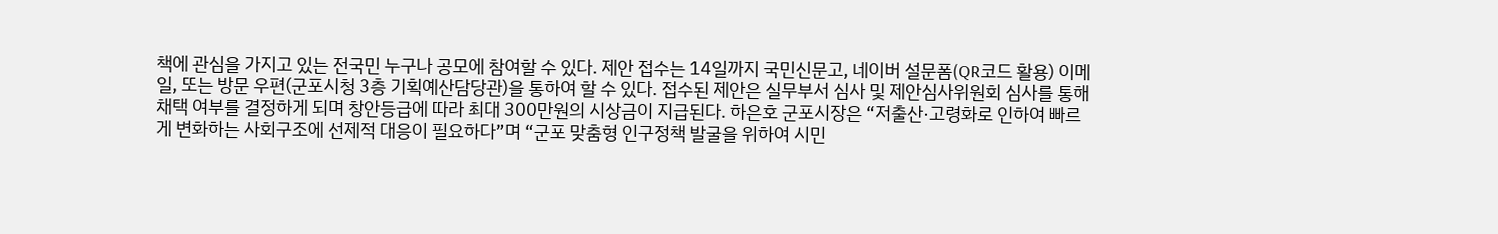책에 관심을 가지고 있는 전국민 누구나 공모에 참여할 수 있다. 제안 접수는 14일까지 국민신문고, 네이버 설문폼(QR코드 활용) 이메일, 또는 방문 우편(군포시청 3층 기획예산담당관)을 통하여 할 수 있다. 접수된 제안은 실무부서 심사 및 제안심사위원회 심사를 통해 채택 여부를 결정하게 되며 창안등급에 따라 최대 300만원의 시상금이 지급된다. 하은호 군포시장은 “저출산·고령화로 인하여 빠르게 변화하는 사회구조에 선제적 대응이 필요하다”며 “군포 맞춤형 인구정책 발굴을 위하여 시민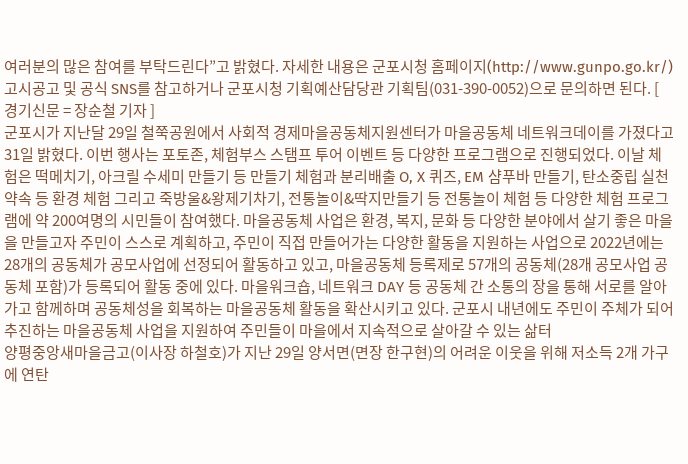여러분의 많은 참여를 부탁드린다”고 밝혔다. 자세한 내용은 군포시청 홈페이지(http://www.gunpo.go.kr/) 고시공고 및 공식 SNS를 참고하거나 군포시청 기획예산담당관 기획팀(031-390-0052)으로 문의하면 된다. [ 경기신문 = 장순철 기자 ]
군포시가 지난달 29일 철쭉공원에서 사회적 경제마을공동체지원센터가 마을공동체 네트워크데이를 가졌다고 31일 밝혔다. 이번 행사는 포토존, 체험부스 스탬프 투어 이벤트 등 다양한 프로그램으로 진행되었다. 이날 체험은 떡메치기, 아크릴 수세미 만들기 등 만들기 체험과 분리배출 O, X 퀴즈, EM 샴푸바 만들기, 탄소중립 실천약속 등 환경 체험 그리고 죽방울&왕제기차기, 전통놀이&딱지만들기 등 전통놀이 체험 등 다양한 체험 프로그램에 약 200여명의 시민들이 참여했다. 마을공동체 사업은 환경, 복지, 문화 등 다양한 분야에서 살기 좋은 마을을 만들고자 주민이 스스로 계획하고, 주민이 직접 만들어가는 다양한 활동을 지원하는 사업으로 2022년에는 28개의 공동체가 공모사업에 선정되어 활동하고 있고, 마을공동체 등록제로 57개의 공동체(28개 공모사업 공동체 포함)가 등록되어 활동 중에 있다. 마을워크숍, 네트워크 DAY 등 공동체 간 소통의 장을 통해 서로를 알아가고 함께하며 공동체성을 회복하는 마을공동체 활동을 확산시키고 있다. 군포시 내년에도 주민이 주체가 되어 추진하는 마을공동체 사업을 지원하여 주민들이 마을에서 지속적으로 살아갈 수 있는 삶터
양평중앙새마을금고(이사장 하철호)가 지난 29일 양서면(면장 한구현)의 어려운 이웃을 위해 저소득 2개 가구에 연탄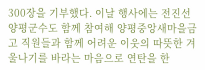300장을 기부했다. 이날 행사에는 전진선 양평군수도 함께 참여해 양평중앙새마을금고 직원들과 함께 어려운 이웃의 따뜻한 겨울나기를 바라는 마음으로 연탄을 한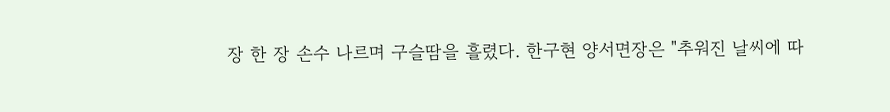장 한 장 손수 나르며 구슬땀을 흘렸다. 한구현 양서면장은 "추워진 날씨에 따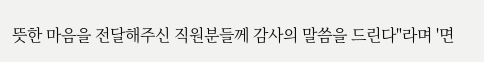뜻한 마음을 전달해주신 직원분들께 감사의 말씀을 드린다"라며 '면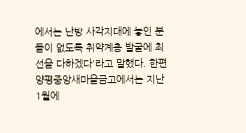에서는 난방 사각지대에 놓인 분들이 없도록 취약계층 발굴에 최선을 다하겠다'라고 말했다. 한편 양평중앙새마을금고에서는 지난 1월에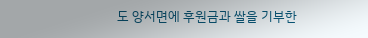도 양서면에 후원금과 쌀을 기부한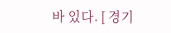바 있다. [ 경기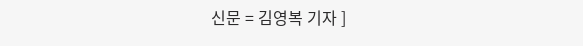신문 = 김영복 기자 ]